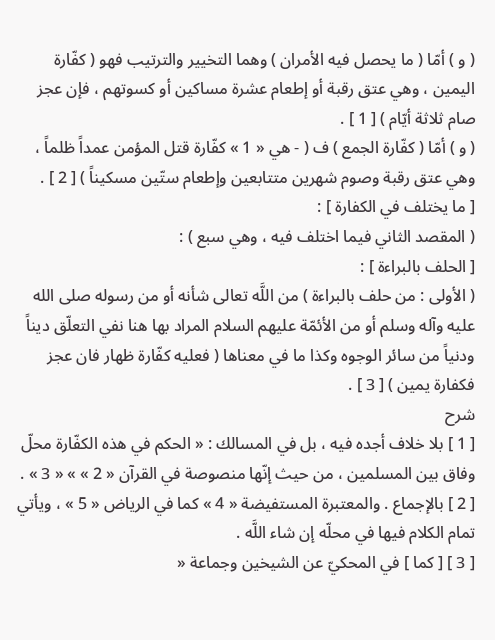( و ) أمّا ( ما يحصل فيه الأمران ) وهما التخيير والترتيب فهو ( كفّارة اليمين ، وهي عتق رقبة أو إطعام عشرة مساكين أو كسوتهم ، فإن عجز صام ثلاثة أيّام ) [ 1 ] .
( و ) أمّا ( كفّارة الجمع ) ف ( - هي « 1 » كفّارة قتل المؤمن عمداً ظلماً ، وهي عتق رقبة وصوم شهرين متتابعين وإطعام ستّين مسكيناً ) [ 2 ] .
[ ما يختلف في الكفارة ] :
( المقصد الثاني فيما اختلف فيه ، وهي سبع ) :
[ الحلف بالبراءة ] :
( الأولى : من حلف بالبراءة ) من اللَّه تعالى شأنه أو من رسوله صلى الله عليه وآله وسلم أو من الأئمّة عليهم السلام المراد بها هنا نفي التعلّق ديناً ودنياً من سائر الوجوه وكذا ما في معناها ( فعليه كفّارة ظهار فان عجز فكفارة يمين ) [ 3 ] .
شرح
[ 1 ] بلا خلاف أجده فيه ، بل في المسالك : « الحكم في هذه الكفّارة محلّ وفاق بين المسلمين ، من حيث إنّها منصوصة في القرآن « 2 » » « 3 » .
[ 2 ] بالإجماع . والمعتبرة المستفيضة « 4 » كما في الرياض « 5 » ، ويأتي تمام الكلام فيها في محلّه إن شاء اللَّه .
[ 3 ] [ كما ] في المحكيّ عن الشيخين وجماعة «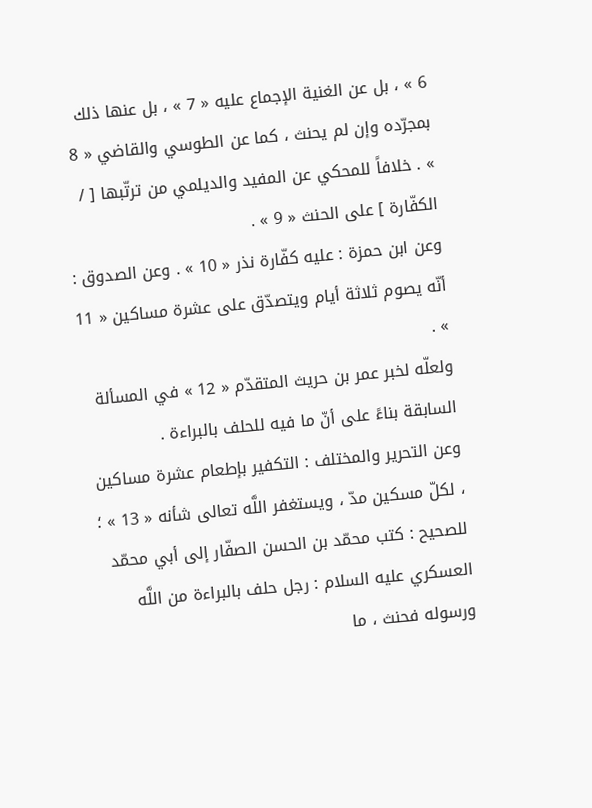6 » ، بل عن الغنية الإجماع عليه « 7 » ، بل عنها ذلك بمجرّده وإن لم يحنث ، كما عن الطوسي والقاضي « 8 » . خلافاً للمحكي عن المفيد والديلمي من ترتّبها [ / الكفّارة ] على الحنث « 9 » .
وعن ابن حمزة : عليه كفّارة نذر « 10 » . وعن الصدوق : أنّه يصوم ثلاثة أيام ويتصدّق على عشرة مساكين « 11 » .
ولعلّه لخبر عمر بن حريث المتقدّم « 12 » في المسألة السابقة بناءً على أنّ ما فيه للحلف بالبراءة .
وعن التحرير والمختلف : التكفير بإطعام عشرة مساكين ، لكلّ مسكين مدّ ، ويستغفر اللَّه تعالى شأنه « 13 » ؛ للصحيح : كتب محمّد بن الحسن الصفّار إلى أبي محمّد العسكري عليه السلام : رجل حلف بالبراءة من اللَّه ورسوله فحنث ، ما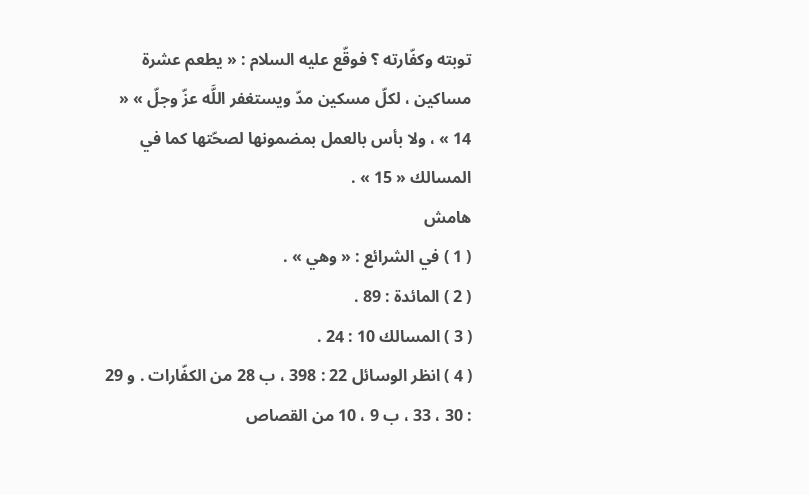توبته وكفّارته ؟ فوقّع عليه السلام : « يطعم عشرة مساكين ، لكلّ مسكين مدّ ويستغفر اللَّه عزّ وجلّ » « 14 » ، ولا بأس بالعمل بمضمونها لصحّتها كما في المسالك « 15 » .
هامش
( 1 ) في الشرائع : « وهي » .
( 2 ) المائدة : 89 .
( 3 ) المسالك 10 : 24 .
( 4 ) انظر الوسائل 22 : 398 ، ب 28 من الكفّارات . و 29 : 30 ، 33 ، ب 9 ، 10 من القصاص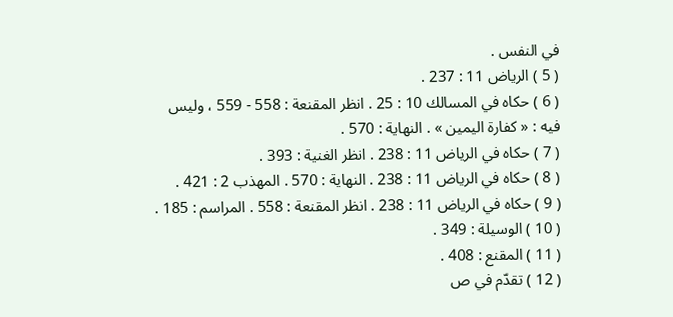في النفس .
( 5 ) الرياض 11 : 237 .
( 6 ) حكاه في المسالك 10 : 25 . انظر المقنعة : 558 - 559 ، وليس فيه : « كفارة اليمين » . النهاية : 570 .
( 7 ) حكاه في الرياض 11 : 238 . انظر الغنية : 393 .
( 8 ) حكاه في الرياض 11 : 238 . النهاية : 570 . المهذب 2 : 421 .
( 9 ) حكاه في الرياض 11 : 238 . انظر المقنعة : 558 . المراسم : 185 .
( 10 ) الوسيلة : 349 .
( 11 ) المقنع : 408 .
( 12 ) تقدّم في ص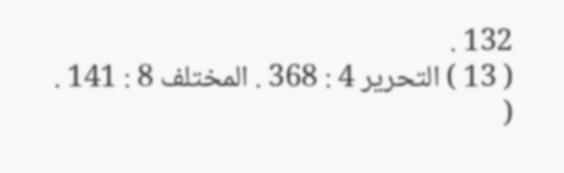132 .
( 13 ) التحرير 4 : 368 . المختلف 8 : 141 .
(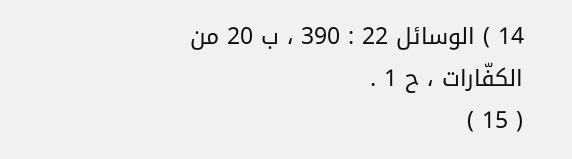14 ) الوسائل 22 : 390 ، ب 20 من الكفّارات ، ح 1 .
( 15 )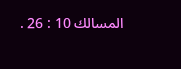المسالك 10 : 26 .